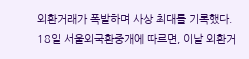외환거래가 폭발하며 사상 최대를 기록했다.
18일 서울외국환중개에 따르면, 이날 외환거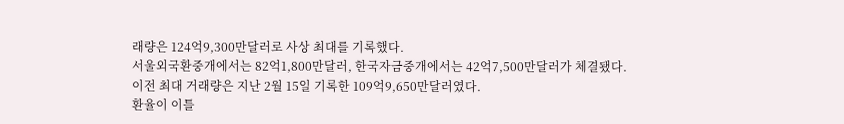래량은 124억9,300만달러로 사상 최대를 기록했다.
서울외국환중개에서는 82억1,800만달러, 한국자금중개에서는 42억7,500만달러가 체결됐다.
이전 최대 거래량은 지난 2월 15일 기록한 109억9,650만달러였다.
환율이 이틀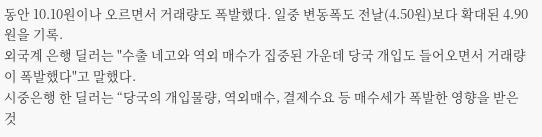동안 10.10원이나 오르면서 거래량도 폭발했다. 일중 변동폭도 전날(4.50원)보다 확대된 4.90원을 기록.
외국계 은행 딜러는 "수출 네고와 역외 매수가 집중된 가운데 당국 개입도 들어오면서 거래량이 폭발했다"고 말했다.
시중은행 한 딜러는 “당국의 개입물량, 역외매수, 결제수요 등 매수세가 폭발한 영향을 받은 것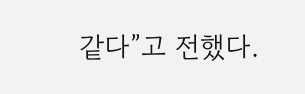같다”고 전했다.